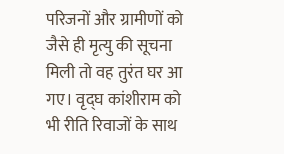परिजनों और ग्रामीणों को जैसे ही मृत्यु की सूचना मिली तो वह तुरंत घर आ गए। वृद्घ कांशीराम को भी रीति रिवाजों के साथ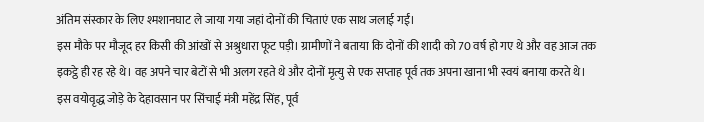अंतिम संस्कार के लिए श्मशानघाट ले जाया गया जहां दोनों की चिताएं एक साथ जलाई गईं।
इस मौके पर मौजूद हर किसी की आंखों से अश्रुधारा फूट पड़ी। ग्रामीणों ने बताया कि दोनों की शादी को 70 वर्ष हो गए थे और वह आज तक इकट्ठे ही रह रहे थे। वह अपने चार बेटों से भी अलग रहते थे और दोनों मृत्यु से एक सप्ताह पूर्व तक अपना खाना भी स्वयं बनाया करते थे।
इस वयोवृद्ध जोड़े के देहावसान पर सिंचाई मंत्री महेंद्र सिंह, पूर्व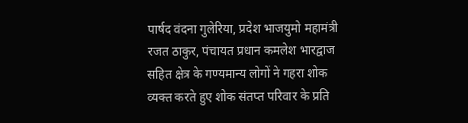पार्षद वंदना गुलेरिया, प्रदेश भाजयुमो महामंत्री रजत ठाकुर, पंचायत प्रधान कमलेश भारद्वाज सहित क्षेत्र के गण्यमान्य लोगों ने गहरा शोक व्यक्त करते हुए शोक संतप्त परिवार के प्रति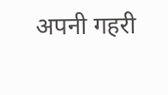अपनी गहरी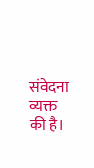संवेदना व्यक्त की है।